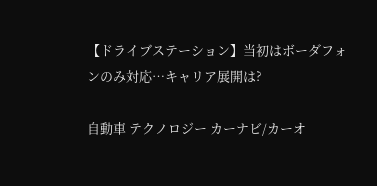【ドライブステーション】当初はボーダフォンのみ対応…キャリア展開は?

自動車 テクノロジー カーナビ/カーオ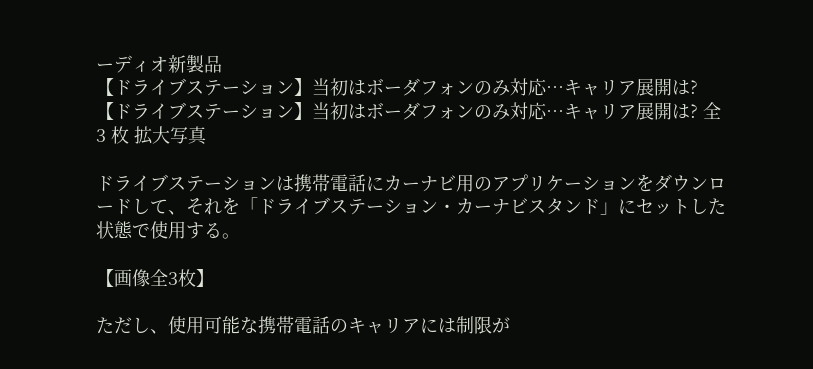ーディオ新製品
【ドライブステーション】当初はボーダフォンのみ対応…キャリア展開は?
【ドライブステーション】当初はボーダフォンのみ対応…キャリア展開は? 全 3 枚 拡大写真

ドライブステーションは携帯電話にカーナビ用のアプリケーションをダウンロードして、それを「ドライブステーション・カーナビスタンド」にセットした状態で使用する。

【画像全3枚】

ただし、使用可能な携帯電話のキャリアには制限が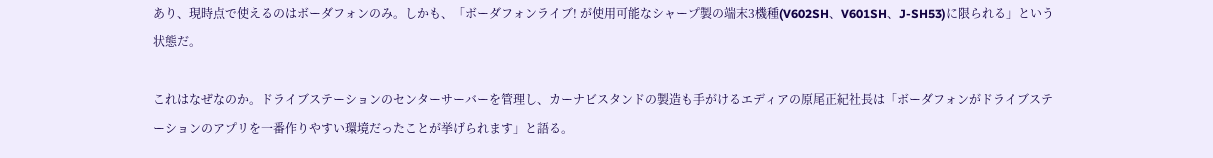あり、現時点で使えるのはボーダフォンのみ。しかも、「ボーダフォンライブ! が使用可能なシャープ製の端末3機種(V602SH、V601SH、J-SH53)に限られる」という状態だ。

これはなぜなのか。ドライブステーションのセンターサーバーを管理し、カーナビスタンドの製造も手がけるエディアの原尾正紀社長は「ボーダフォンがドライブステーションのアプリを一番作りやすい環境だったことが挙げられます」と語る。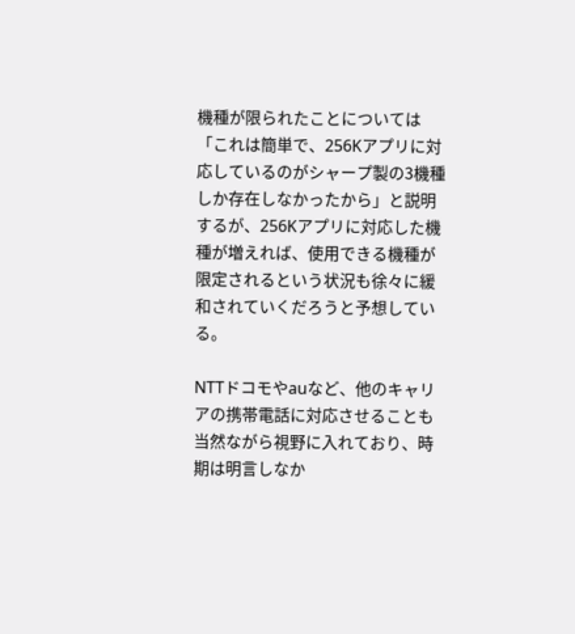機種が限られたことについては「これは簡単で、256Kアプリに対応しているのがシャープ製の3機種しか存在しなかったから」と説明するが、256Kアプリに対応した機種が増えれば、使用できる機種が限定されるという状況も徐々に緩和されていくだろうと予想している。

NTTドコモやauなど、他のキャリアの携帯電話に対応させることも当然ながら視野に入れており、時期は明言しなか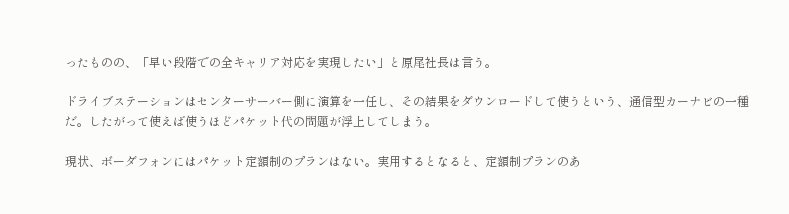ったものの、「早い段階での全キャリア対応を実現したい」と原尾社長は言う。

ドライブステーションはセンターサーバー側に演算を一任し、その結果をダウンロードして使うという、通信型カーナビの一種だ。したがって使えば使うほどパケット代の問題が浮上してしまう。

現状、ボーダフォンにはパケット定額制のプランはない。実用するとなると、定額制プランのあ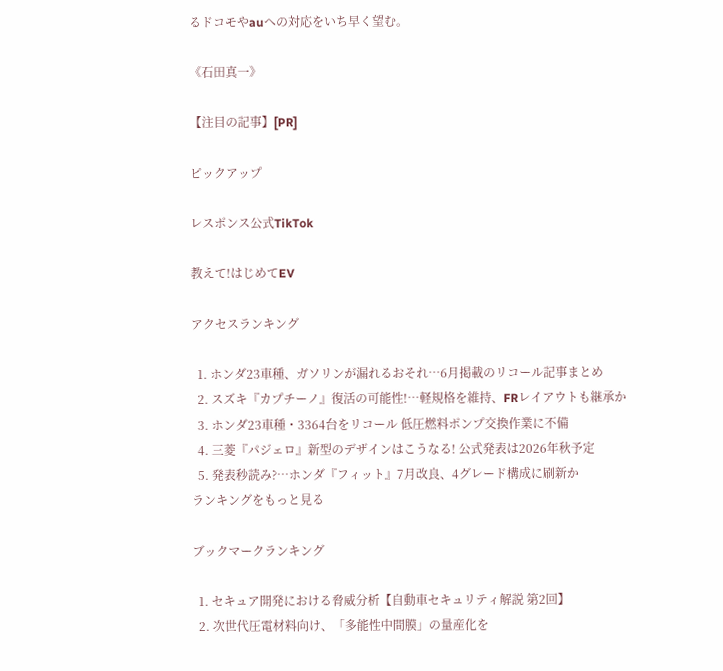るドコモやauへの対応をいち早く望む。

《石田真一》

【注目の記事】[PR]

ピックアップ

レスポンス公式TikTok

教えて!はじめてEV

アクセスランキング

  1. ホンダ23車種、ガソリンが漏れるおそれ…6月掲載のリコール記事まとめ
  2. スズキ『カプチーノ』復活の可能性!…軽規格を維持、FRレイアウトも継承か
  3. ホンダ23車種・3364台をリコール 低圧燃料ポンプ交換作業に不備
  4. 三菱『パジェロ』新型のデザインはこうなる! 公式発表は2026年秋予定
  5. 発表秒読み?…ホンダ『フィット』7月改良、4グレード構成に刷新か
ランキングをもっと見る

ブックマークランキング

  1. セキュア開発における脅威分析【自動車セキュリティ解説 第2回】
  2. 次世代圧電材料向け、「多能性中間膜」の量産化を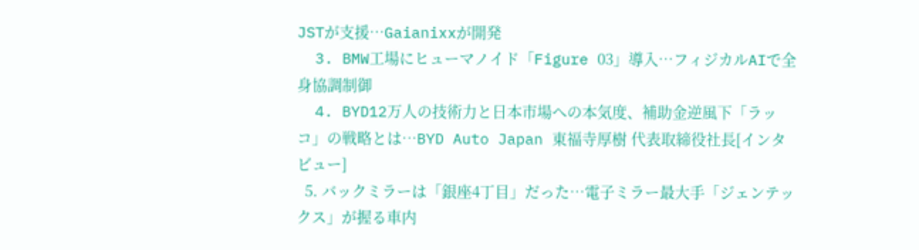JSTが支援…Gaianixxが開発
  3. BMW工場にヒューマノイド「Figure 03」導入…フィジカルAIで全身協調制御
  4. BYD12万人の技術力と日本市場への本気度、補助金逆風下「ラッコ」の戦略とは…BYD Auto Japan 東福寺厚樹 代表取締役社長[インタビュー]
  5. バックミラーは「銀座4丁目」だった…電子ミラー最大手「ジェンテックス」が握る車内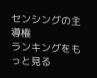センシングの主導権
ランキングをもっと見る